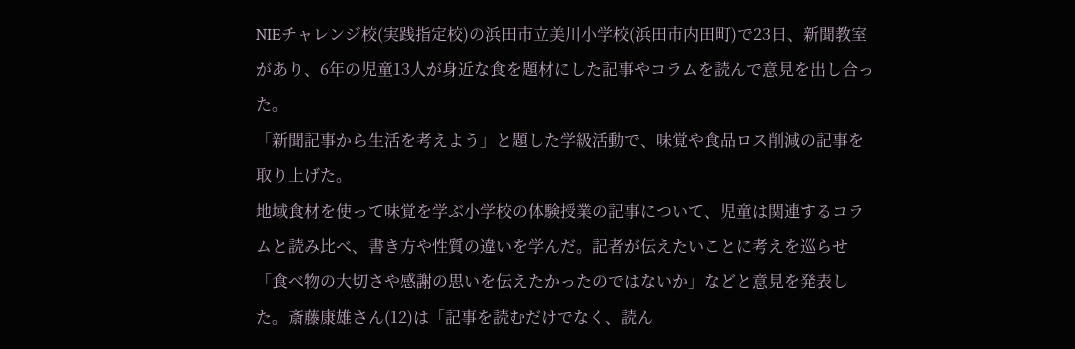NIEチャレンジ校(実践指定校)の浜田市立美川小学校(浜田市内田町)で23日、新聞教室があり、6年の児童13人が身近な食を題材にした記事やコラムを読んで意見を出し合った。
「新聞記事から生活を考えよう」と題した学級活動で、味覚や食品ロス削減の記事を取り上げた。
地域食材を使って味覚を学ぶ小学校の体験授業の記事について、児童は関連するコラムと読み比べ、書き方や性質の違いを学んだ。記者が伝えたいことに考えを巡らせ「食べ物の大切さや感謝の思いを伝えたかったのではないか」などと意見を発表した。斎藤康雄さん(12)は「記事を読むだけでなく、読ん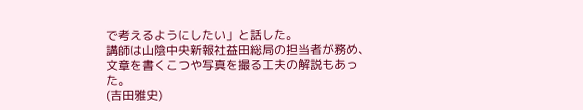で考えるようにしたい」と話した。
講師は山陰中央新報社益田総局の担当者が務め、文章を書くこつや写真を撮る工夫の解説もあった。
(吉田雅史)